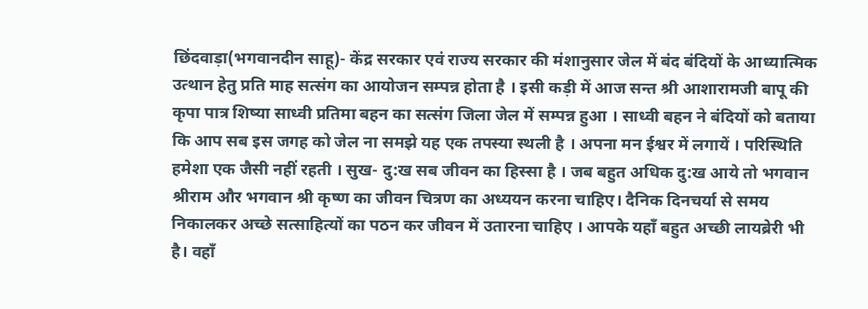छिंदवाड़ा(भगवानदीन साहू)- केंद्र सरकार एवं राज्य सरकार की मंशानुसार जेल में बंद बंदियों के आध्यात्मिक उत्थान हेतु प्रति माह सत्संग का आयोजन सम्पन्न होता है । इसी कड़ी में आज सन्त श्री आशारामजी बापू की कृपा पात्र शिष्या साध्वी प्रतिमा बहन का सत्संग जिला जेल में सम्पन्न हुआ । साध्वी बहन ने बंदियों को बताया कि आप सब इस जगह को जेल ना समझे यह एक तपस्या स्थली है । अपना मन ईश्वर में लगायें । परिस्थिति हमेशा एक जैसी नहीं रहती । सुख- दु:ख सब जीवन का हिस्सा है । जब बहुत अधिक दु:ख आये तो भगवान श्रीराम और भगवान श्री कृष्ण का जीवन चित्रण का अध्ययन करना चाहिए। दैनिक दिनचर्या से समय निकालकर अच्छे सत्साहित्यों का पठन कर जीवन में उतारना चाहिए । आपके यहाँ बहुत अच्छी लायब्रेरी भी है। वहाँ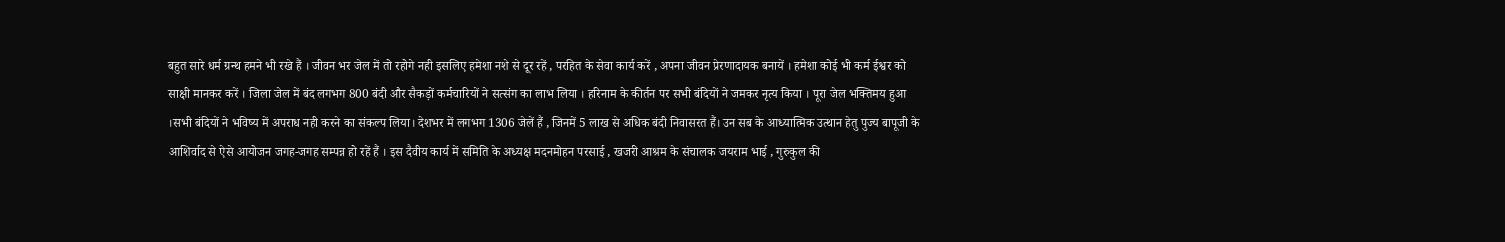बहुत सारे धर्म ग्रन्थ हमने भी रखे हैं । जीवन भर जेल में तो रहोगे नही इसलिए हमेशा नशे से दूर रहें , परहित के सेवा कार्य करें , अपना जीवन प्रेरणादायक बनायें । हमेशा कोई भी कर्म ईश्वर को साक्षी मानकर करें । जिला जेल में बंद लगभग 800 बंदी और सैकड़ों कर्मचारियों ने सत्संग का लाभ लिया । हरिनाम के कीर्तन पर सभी बंदियों ने जमकर नृत्य किया । पूरा जेल भक्तिमय हुआ ।सभी बंदियों ने भविष्य में अपराध नही करने का संकल्प लिया। देशभर में लगभग 1306 जेलें हैं , जिनमें 5 लाख से अधिक बंदी निवासरत हैं। उन सब के आध्यात्मिक उत्थान हेतु पुज्य बापूजी के आशिर्वाद से ऐसे आयोजन जगह-जगह सम्पन्न हो रहें हैं । इस दैवीय कार्य में समिति के अध्यक्ष मदनमोहन परसाई , खजरी आश्रम के संचालक जयराम भाई , गुरुकुल की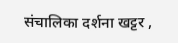संचालिका दर्शना खट्टर ,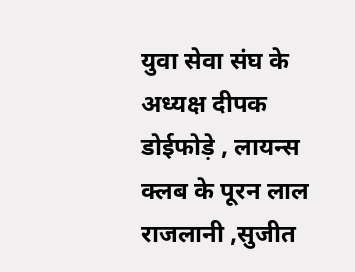युवा सेवा संघ के अध्यक्ष दीपक डोईफोड़े , लायन्स क्लब के पूरन लाल राजलानी ,सुजीत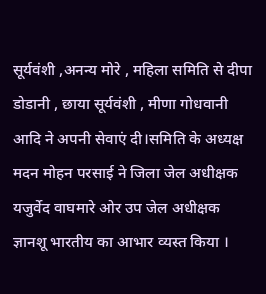सूर्यवंशी ,अनन्य मोरे , महिला समिति से दीपा डोडानी , छाया सूर्यवंशी , मीणा गोधवानी आदि ने अपनी सेवाएं दी।समिति के अध्यक्ष मदन मोहन परसाई ने जिला जेल अधीक्षक यजुर्वेद वाघमारे ओर उप जेल अधीक्षक ज्ञानशू भारतीय का आभार व्यस्त किया ।